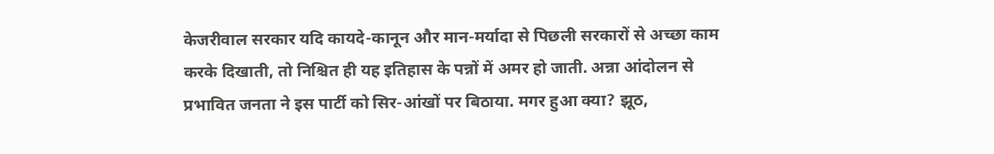केजरीवाल सरकार यदि कायदे-कानून और मान-मर्यादा से पिछली सरकारों से अच्छा काम करके दिखाती, तो निश्चित ही यह इतिहास के पन्नों में अमर हो जाती. अन्ना आंदोलन से प्रभावित जनता ने इस पार्टी को सिर-आंखों पर बिठाया. मगर हुआ क्या? झूठ,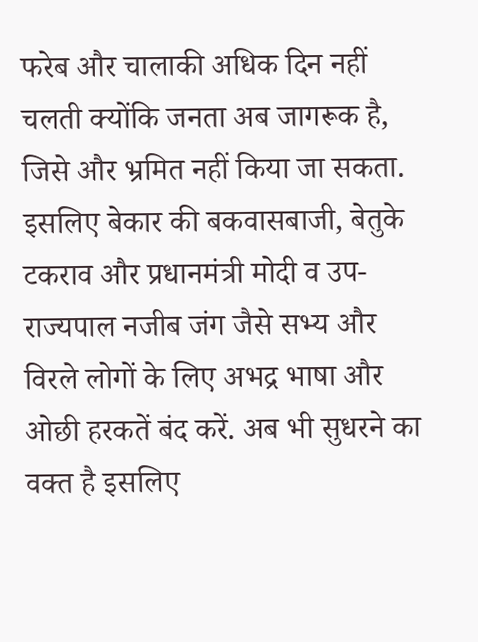फरेब और चालाकी अधिक दिन नहीं चलती क्योंकि जनता अब जागरूक है, जिसे और भ्रमित नहीं किया जा सकता.
इसलिए बेकार की बकवासबाजी, बेतुके टकराव और प्रधानमंत्री मोदी व उप-राज्यपाल नजीब जंग जैसे सभ्य और विरले लोगों के लिए अभद्र भाषा और ओछी हरकतें बंद करें. अब भी सुधरने का वक्त है इसलिए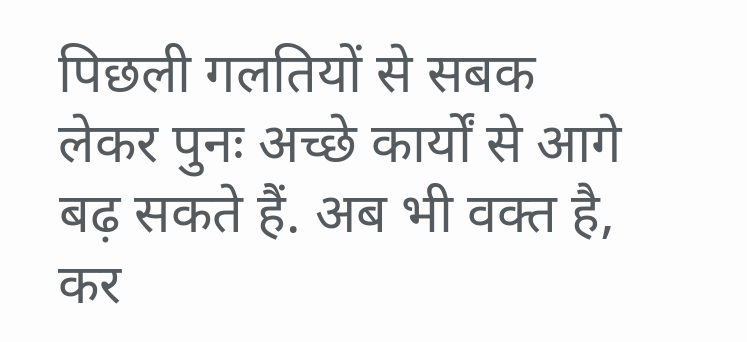पिछली गलतियों से सबक लेकर पुनः अच्छे कार्यों से आगे बढ़ सकते हैं. अब भी वक्त है, कर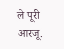ले पूरी आरजू.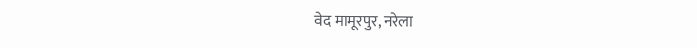वेद मामूरपुर, नरेला